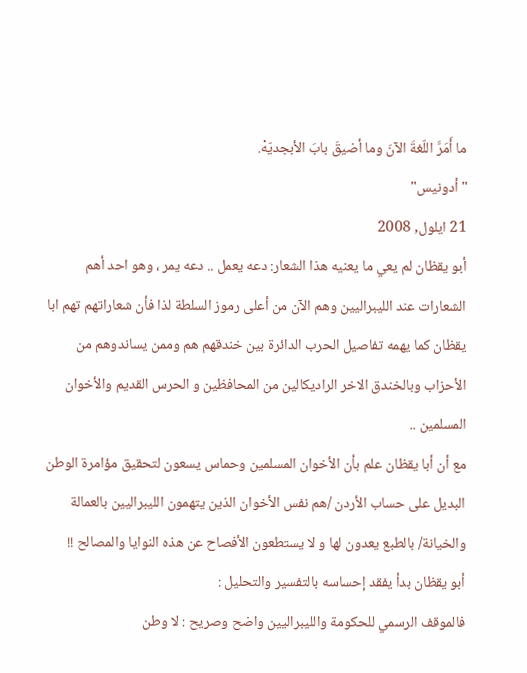ما أَمَرَّ اللّغةَ الآنَ وما أضيقَ بابَ الأبجديّهْ.
"أدونيس"
21 ايلول, 2008
أبو يقظان لم يعي ما يعنيه هذا الشعار: دعه يعمل .. دعه يمر ، وهو احد أهم الشعارات عند الليبراليين وهم الآن من أعلى رموز السلطة لذا فأن شعاراتهم تهم ابا يقظان كما يهمه تفاصيل الحرب الدائرة بين خندقهم هم وممن يساندوهم من الأحزاب وبالخندق الاخر الراديكالين من المحافظين و الحرس القديم والأخوان المسلمين ..
مع أن أبا يقظان علم بأن الأخوان المسلمين وحماس يسعون لتحقيق مؤامرة الوطن البديل على حساب الأردن /هم نفس الأخوان الذين يتهمون الليبراليين بالعمالة والخيانة/ بالطبع يعدون لها و لا يستطعون الأفصاح عن هذه النوايا والمصالح !!
أبو يقظان بدأ يفقد إحساسه بالتفسير والتحليل :
فالموقف الرسمي للحكومة والليبراليين واضح وصريح : لا وطن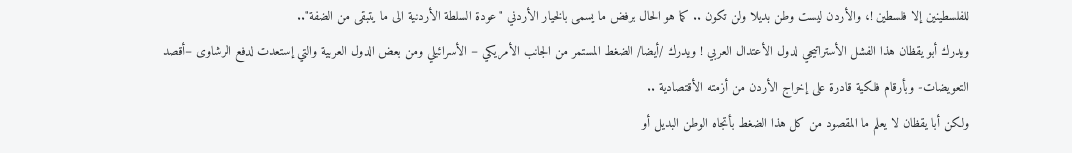للفلسطينين إلا فلسطين !، والأردن ليست وطن بديلا ولن تكون .. كما هو الحال برفض ما يسمى بالخيار الأردني "عودة السلطة الأردنية الى ما يتبقى من الضفة"..
ويدرك أبو يقظان هذا الفشل الأستراتيجي لدول الأعتدال العربي ! ويدرك /أيضا/ الضغط المستمر من الجانب الأمريكي – الأسرائيلي ومن بعض الدول العربية والتي إستعدت لدفع الرشاوى –أقصد التعويضات- وبأرقام فلكية قادرة على إخراج الأردن من أزمته الأقتصادية ..
ولكن أبا يقظان لا يعلم ما المقصود من كل هذا الضغط بأتجاه الوطن البديل أو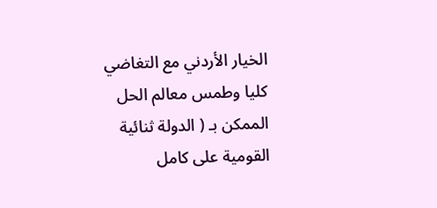الخيار الأردني مع التغاضي كليا وطمس معالم الحل الممكن بـ ( الدولة ثنائية القومية على كامل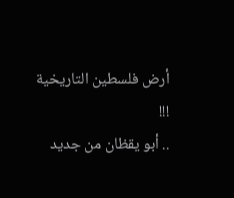أرض فلسطين التاريخية !!!
.. أبو يقظان من جديد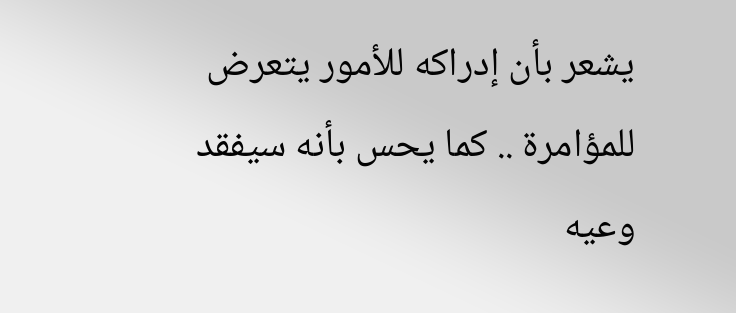يشعر بأن إدراكه للأمور يتعرض للمؤامرة .. كما يحس بأنه سيفقد وعيه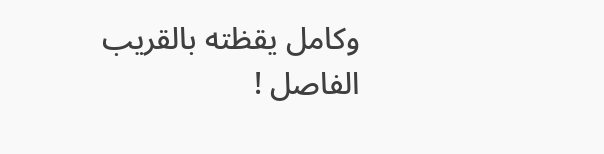وكامل يقظته بالقريب الفاصل !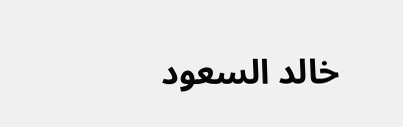خالد السعود